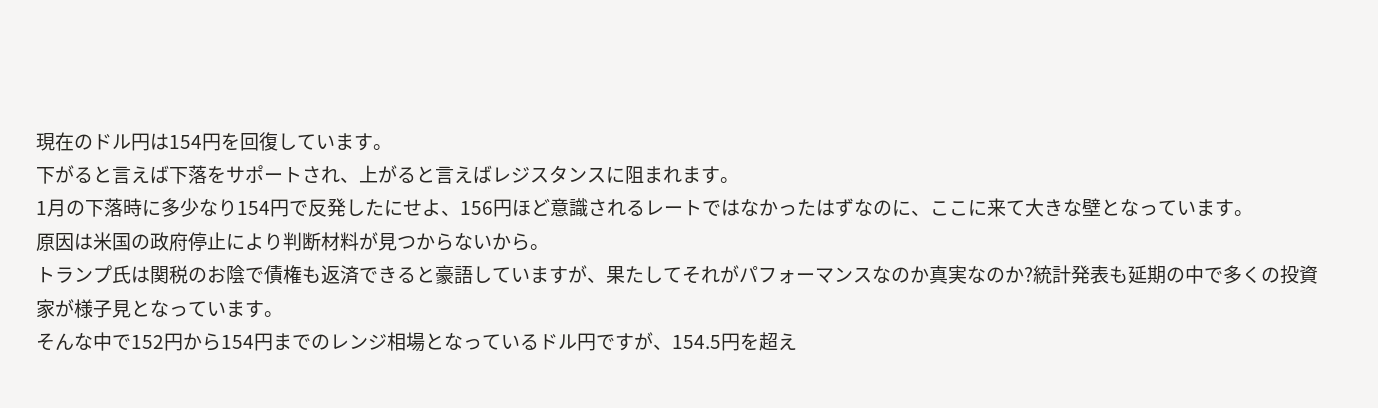現在のドル円は154円を回復しています。
下がると言えば下落をサポートされ、上がると言えばレジスタンスに阻まれます。
1月の下落時に多少なり154円で反発したにせよ、156円ほど意識されるレートではなかったはずなのに、ここに来て大きな壁となっています。
原因は米国の政府停止により判断材料が見つからないから。
トランプ氏は関税のお陰で債権も返済できると豪語していますが、果たしてそれがパフォーマンスなのか真実なのか?統計発表も延期の中で多くの投資家が様子見となっています。
そんな中で152円から154円までのレンジ相場となっているドル円ですが、154.5円を超え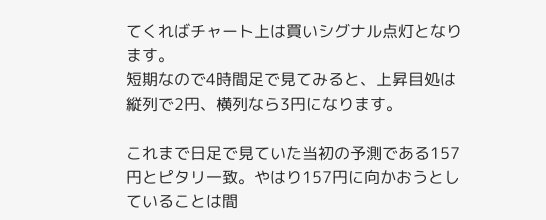てくればチャート上は買いシグナル点灯となります。
短期なので4時間足で見てみると、上昇目処は縦列で2円、横列なら3円になります。

これまで日足で見ていた当初の予測である157円とピタリ一致。やはり157円に向かおうとしていることは間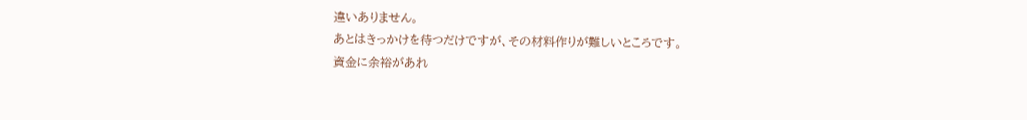違いありません。
あとはきっかけを待つだけですが、その材料作りが難しいところです。
資金に余裕があれ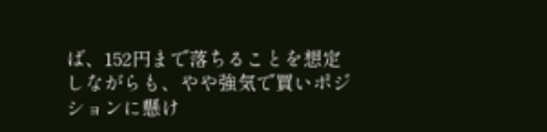ば、152円まで落ちることを想定しながらも、やや強気で買いポジションに懸け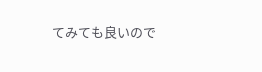てみても良いので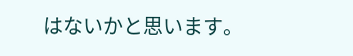はないかと思います。